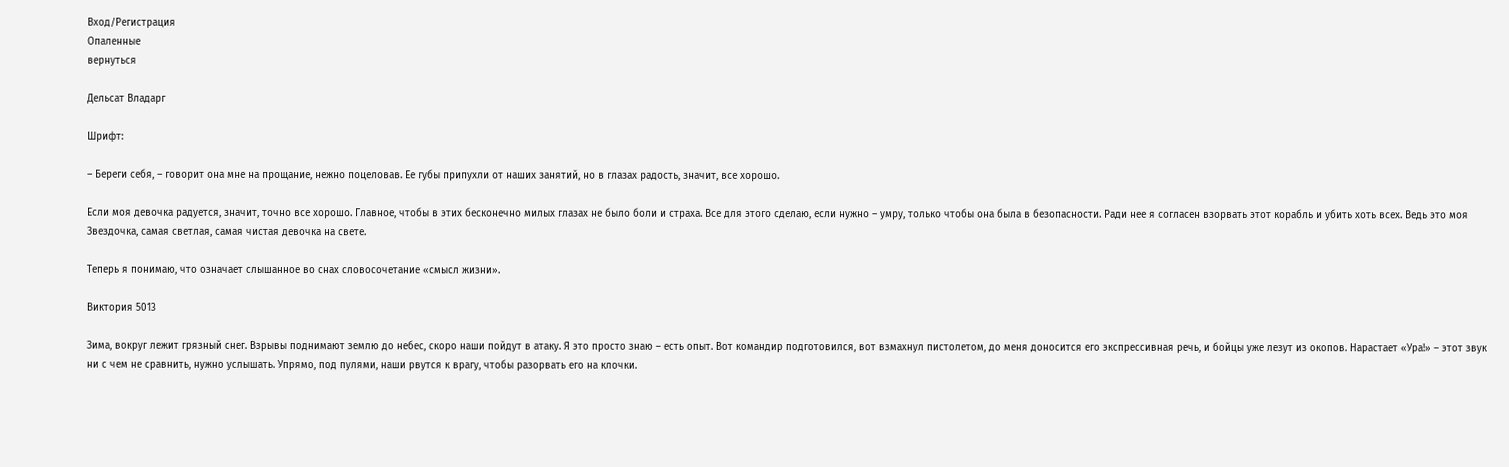Вход/Регистрация
Опаленные
вернуться

Дельсат Владарг

Шрифт:

– Береги себя, – говорит она мне на прощание, нежно поцеловав. Ее губы припухли от наших занятий, но в глазах радость, значит, все хорошо.

Если моя девочка радуется, значит, точно все хорошо. Главное, чтобы в этих бесконечно милых глазах не было боли и страха. Все для этого сделаю, если нужно – умру, только чтобы она была в безопасности. Ради нее я согласен взорвать этот корабль и убить хоть всех. Ведь это моя Звездочка, самая светлая, самая чистая девочка на свете.

Теперь я понимаю, что означает слышанное во снах словосочетание «смысл жизни».

Виктория 5013

Зима, вокруг лежит грязный снег. Взрывы поднимают землю до небес, скоро наши пойдут в атаку. Я это просто знаю – есть опыт. Вот командир подготовился, вот взмахнул пистолетом, до меня доносится его экспрессивная речь, и бойцы уже лезут из окопов. Нарастает «Ура!» – этот звук ни с чем не сравнить, нужно услышать. Упрямо, под пулями, наши рвутся к врагу, чтобы разорвать его на клочки.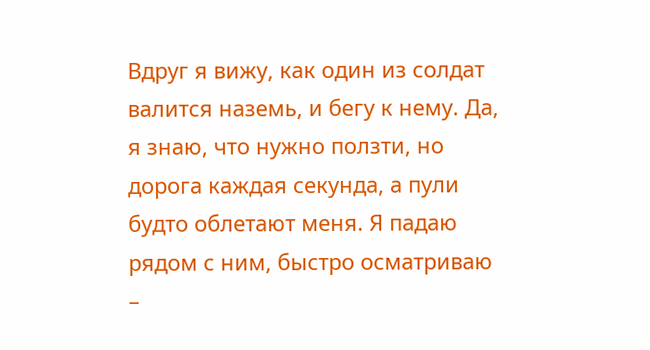Вдруг я вижу, как один из солдат валится наземь, и бегу к нему. Да, я знаю, что нужно ползти, но дорога каждая секунда, а пули будто облетают меня. Я падаю рядом с ним, быстро осматриваю –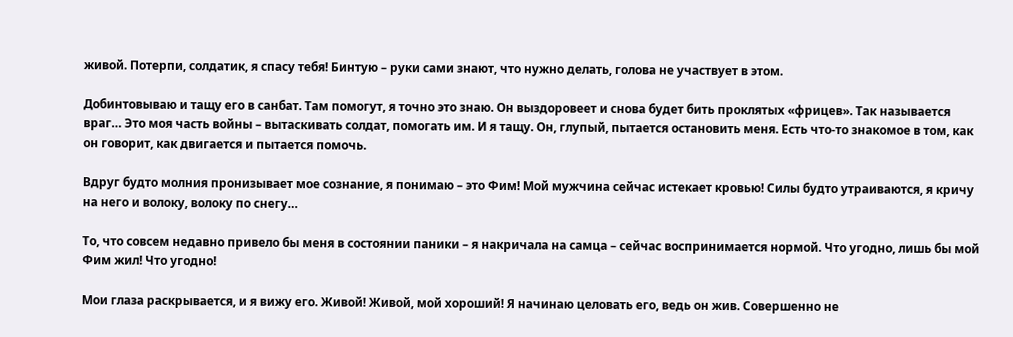живой. Потерпи, солдатик, я спасу тебя! Бинтую – руки сами знают, что нужно делать, голова не участвует в этом.

Добинтовываю и тащу его в санбат. Там помогут, я точно это знаю. Он выздоровеет и снова будет бить проклятых «фрицев». Так называется враг… Это моя часть войны – вытаскивать солдат, помогать им. И я тащу. Он, глупый, пытается остановить меня. Есть что-то знакомое в том, как он говорит, как двигается и пытается помочь.

Вдруг будто молния пронизывает мое сознание, я понимаю – это Фим! Мой мужчина сейчас истекает кровью! Силы будто утраиваются, я кричу на него и волоку, волоку по снегу…

То, что совсем недавно привело бы меня в состоянии паники – я накричала на самца – сейчас воспринимается нормой. Что угодно, лишь бы мой Фим жил! Что угодно!

Мои глаза раскрывается, и я вижу его. Живой! Живой, мой хороший! Я начинаю целовать его, ведь он жив. Совершенно не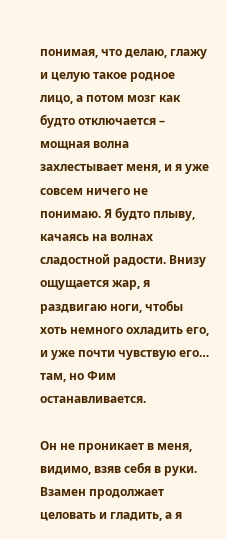понимая, что делаю, глажу и целую такое родное лицо, а потом мозг как будто отключается – мощная волна захлестывает меня, и я уже совсем ничего не понимаю. Я будто плыву, качаясь на волнах сладостной радости. Внизу ощущается жар, я раздвигаю ноги, чтобы хоть немного охладить его, и уже почти чувствую его… там, но Фим останавливается.

Он не проникает в меня, видимо, взяв себя в руки. Взамен продолжает целовать и гладить, а я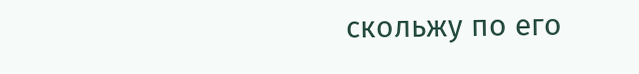скольжу по его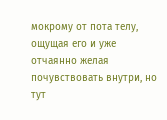мокрому от пота телу, ощущая его и уже отчаянно желая почувствовать внутри, но тут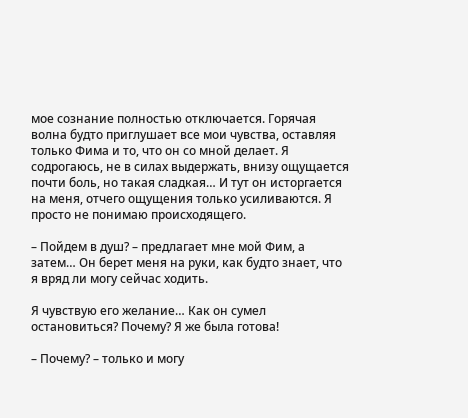мое сознание полностью отключается. Горячая волна будто приглушает все мои чувства, оставляя только Фима и то, что он со мной делает. Я содрогаюсь, не в силах выдержать, внизу ощущается почти боль, но такая сладкая… И тут он исторгается на меня, отчего ощущения только усиливаются. Я просто не понимаю происходящего.

– Пойдем в душ? – предлагает мне мой Фим, а затем… Он берет меня на руки, как будто знает, что я вряд ли могу сейчас ходить.

Я чувствую его желание… Как он сумел остановиться? Почему? Я же была готова!

– Почему? – только и могу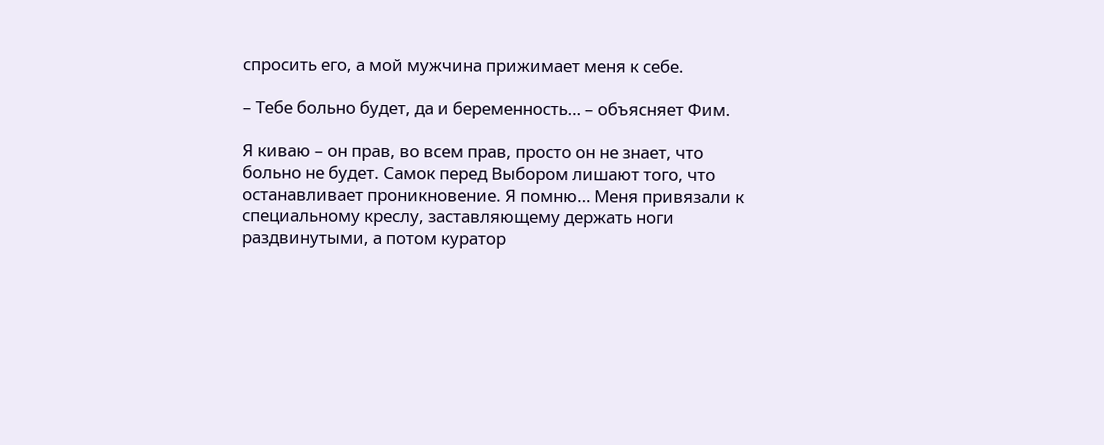спросить его, а мой мужчина прижимает меня к себе.

– Тебе больно будет, да и беременность… – объясняет Фим.

Я киваю – он прав, во всем прав, просто он не знает, что больно не будет. Самок перед Выбором лишают того, что останавливает проникновение. Я помню… Меня привязали к специальному креслу, заставляющему держать ноги раздвинутыми, а потом куратор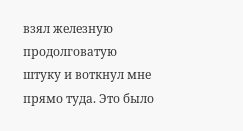взял железную продолговатую штуку и воткнул мне прямо туда. Это было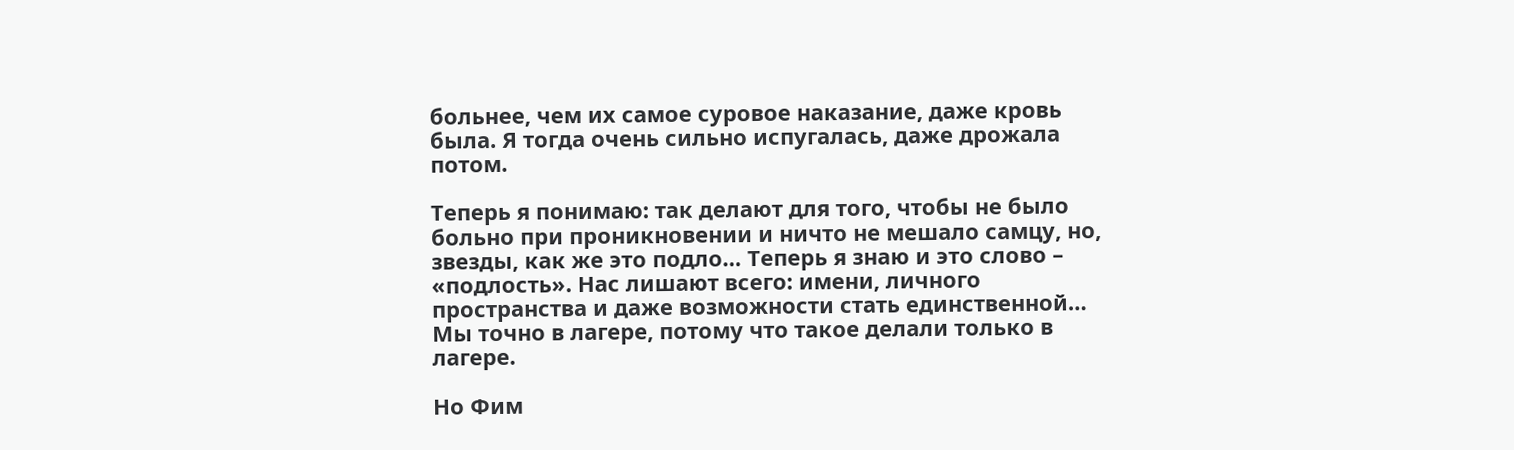больнее, чем их самое суровое наказание, даже кровь была. Я тогда очень сильно испугалась, даже дрожала потом.

Теперь я понимаю: так делают для того, чтобы не было больно при проникновении и ничто не мешало самцу, но, звезды, как же это подло… Теперь я знаю и это слово – «подлость». Нас лишают всего: имени, личного пространства и даже возможности стать единственной… Мы точно в лагере, потому что такое делали только в лагере.

Но Фим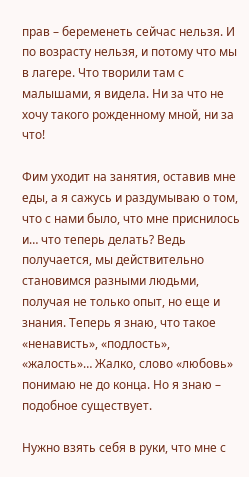прав – беременеть сейчас нельзя. И по возрасту нельзя, и потому что мы в лагере. Что творили там с малышами, я видела. Ни за что не хочу такого рожденному мной, ни за что!

Фим уходит на занятия, оставив мне еды, а я сажусь и раздумываю о том, что с нами было, что мне приснилось и… что теперь делать? Ведь получается, мы действительно становимся разными людьми, получая не только опыт, но еще и знания. Теперь я знаю, что такое «ненависть», «подлость», «жалость»… Жалко, слово «любовь» понимаю не до конца. Но я знаю – подобное существует.

Нужно взять себя в руки, что мне с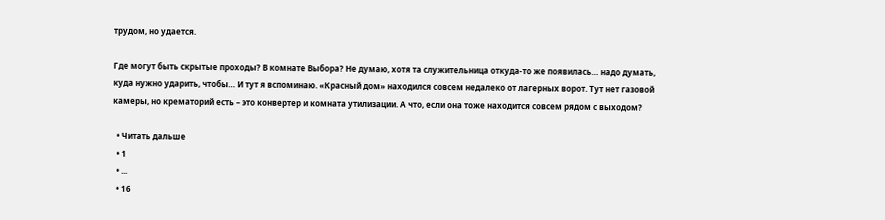трудом, но удается.

Где могут быть скрытые проходы? В комнате Выбора? Не думаю, хотя та служительница откуда-то же появилась… надо думать, куда нужно ударить, чтобы… И тут я вспоминаю. «Красный дом» находился совсем недалеко от лагерных ворот. Тут нет газовой камеры, но крематорий есть – это конвертер и комната утилизации. А что, если она тоже находится совсем рядом с выходом?

  • Читать дальше
  • 1
  • ...
  • 16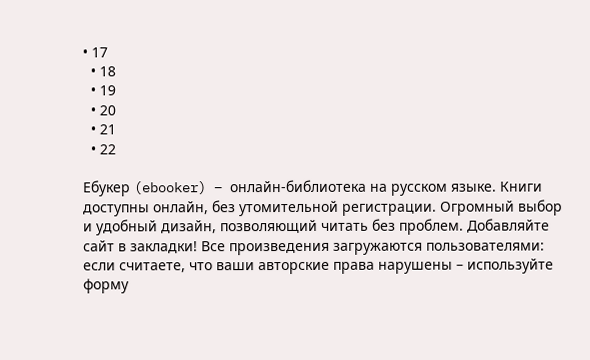• 17
  • 18
  • 19
  • 20
  • 21
  • 22

Ебукер (ebooker) – онлайн-библиотека на русском языке. Книги доступны онлайн, без утомительной регистрации. Огромный выбор и удобный дизайн, позволяющий читать без проблем. Добавляйте сайт в закладки! Все произведения загружаются пользователями: если считаете, что ваши авторские права нарушены – используйте форму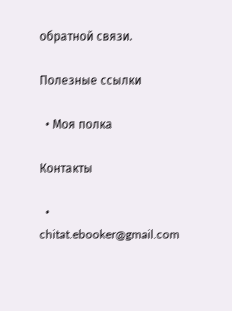обратной связи.

Полезные ссылки

  • Моя полка

Контакты

  • chitat.ebooker@gmail.com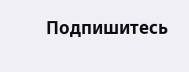Подпишитесь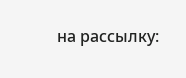на рассылку: